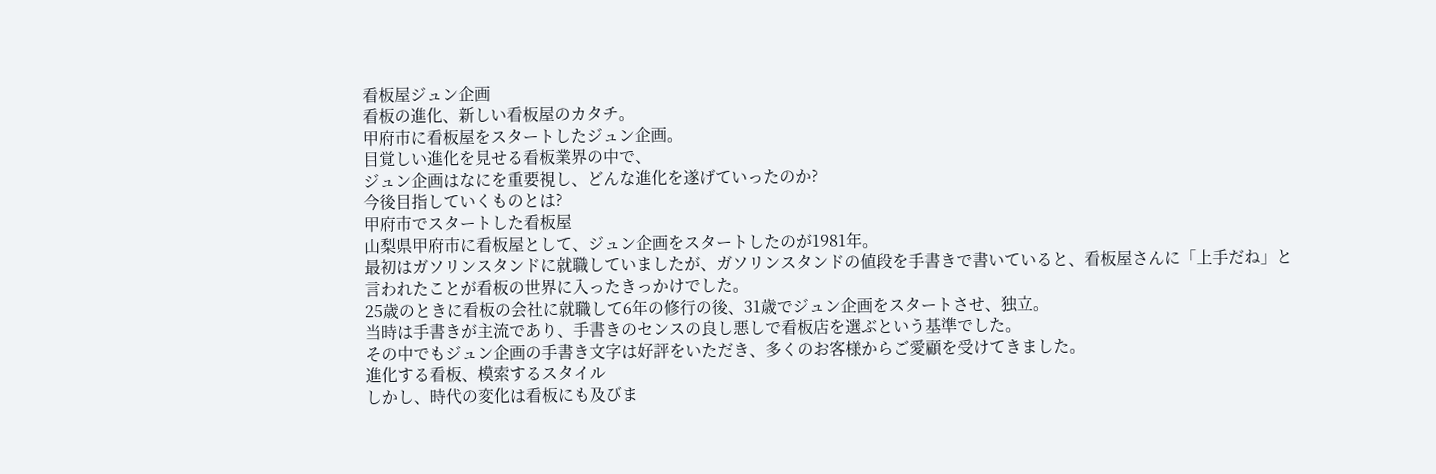看板屋ジュン企画
看板の進化、新しい看板屋のカタチ。
甲府市に看板屋をスタートしたジュン企画。
目覚しい進化を見せる看板業界の中で、
ジュン企画はなにを重要視し、どんな進化を遂げていったのか?
今後目指していくものとは?
甲府市でスタートした看板屋
山梨県甲府市に看板屋として、ジュン企画をスタートしたのが1981年。
最初はガソリンスタンドに就職していましたが、ガソリンスタンドの値段を手書きで書いていると、看板屋さんに「上手だね」と言われたことが看板の世界に入ったきっかけでした。
25歳のときに看板の会社に就職して6年の修行の後、31歳でジュン企画をスタートさせ、独立。
当時は手書きが主流であり、手書きのセンスの良し悪しで看板店を選ぶという基準でした。
その中でもジュン企画の手書き文字は好評をいただき、多くのお客様からご愛顧を受けてきました。
進化する看板、模索するスタイル
しかし、時代の変化は看板にも及びま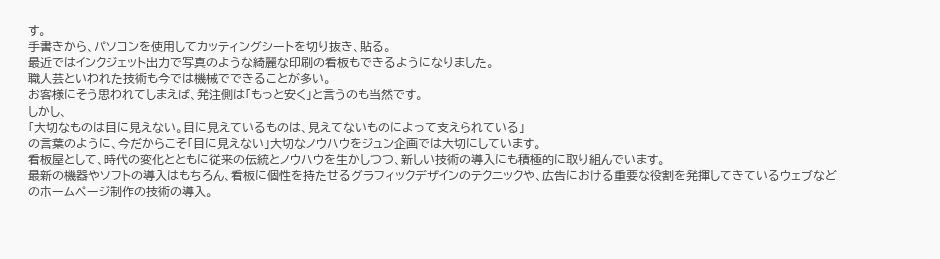す。
手書きから、パソコンを使用してカッティングシートを切り抜き、貼る。
最近ではインクジェット出力で写真のような綺麗な印刷の看板もできるようになりました。
職人芸といわれた技術も今では機械でできることが多い。
お客様にそう思われてしまえば、発注側は「もっと安く」と言うのも当然です。
しかし、
「大切なものは目に見えない。目に見えているものは、見えてないものによって支えられている」
の言葉のように、今だからこそ「目に見えない」大切なノウハウをジュン企画では大切にしています。
看板屋として、時代の変化とともに従来の伝統とノウハウを生かしつつ、新しい技術の導入にも積極的に取り組んでいます。
最新の機器やソフトの導入はもちろん、看板に個性を持たせるグラフィックデザインのテクニックや、広告における重要な役割を発揮してきているウェブなどのホームページ制作の技術の導入。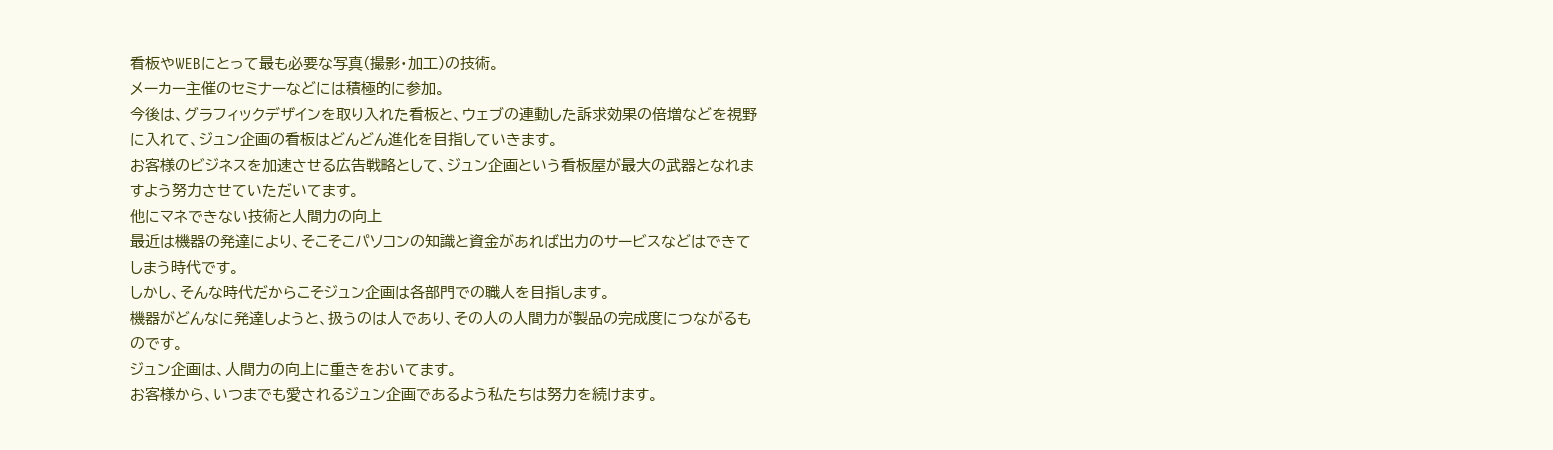看板やWEBにとって最も必要な写真(撮影・加工)の技術。
メーカー主催のセミナーなどには積極的に参加。
今後は、グラフィックデザインを取り入れた看板と、ウェブの連動した訴求効果の倍増などを視野に入れて、ジュン企画の看板はどんどん進化を目指していきます。
お客様のビジネスを加速させる広告戦略として、ジュン企画という看板屋が最大の武器となれますよう努力させていただいてます。
他にマネできない技術と人間力の向上
最近は機器の発達により、そこそこパソコンの知識と資金があれば出力のサービスなどはできてしまう時代です。
しかし、そんな時代だからこそジュン企画は各部門での職人を目指します。
機器がどんなに発達しようと、扱うのは人であり、その人の人間力が製品の完成度につながるものです。
ジュン企画は、人間力の向上に重きをおいてます。
お客様から、いつまでも愛されるジュン企画であるよう私たちは努力を続けます。